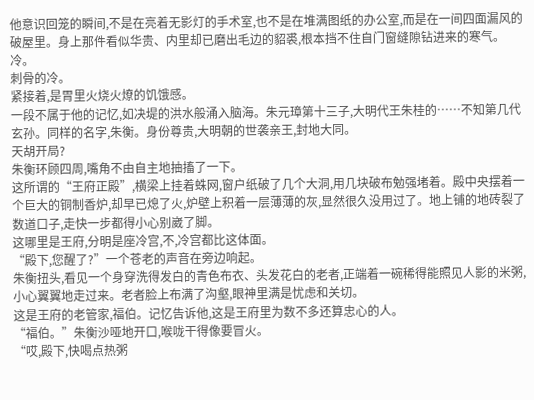他意识回笼的瞬间,不是在亮着无影灯的手术室,也不是在堆满图纸的办公室,而是在一间四面漏风的破屋里。身上那件看似华贵、内里却已磨出毛边的貂裘,根本挡不住自门窗缝隙钻进来的寒气。
冷。
刺骨的冷。
紧接着,是胃里火烧火燎的饥饿感。
一段不属于他的记忆,如决堤的洪水般涌入脑海。朱元璋第十三子,大明代王朱桂的……不知第几代玄孙。同样的名字,朱衡。身份尊贵,大明朝的世袭亲王,封地大同。
天胡开局?
朱衡环顾四周,嘴角不由自主地抽搐了一下。
这所谓的“王府正殿”,横梁上挂着蛛网,窗户纸破了几个大洞,用几块破布勉强堵着。殿中央摆着一个巨大的铜制香炉,却早已熄了火,炉壁上积着一层薄薄的灰,显然很久没用过了。地上铺的地砖裂了数道口子,走快一步都得小心别崴了脚。
这哪里是王府,分明是座冷宫,不,冷宫都比这体面。
“殿下,您醒了?”一个苍老的声音在旁边响起。
朱衡扭头,看见一个身穿洗得发白的青色布衣、头发花白的老者,正端着一碗稀得能照见人影的米粥,小心翼翼地走过来。老者脸上布满了沟壑,眼神里满是忧虑和关切。
这是王府的老管家,福伯。记忆告诉他,这是王府里为数不多还算忠心的人。
“福伯。”朱衡沙哑地开口,喉咙干得像要冒火。
“哎,殿下,快喝点热粥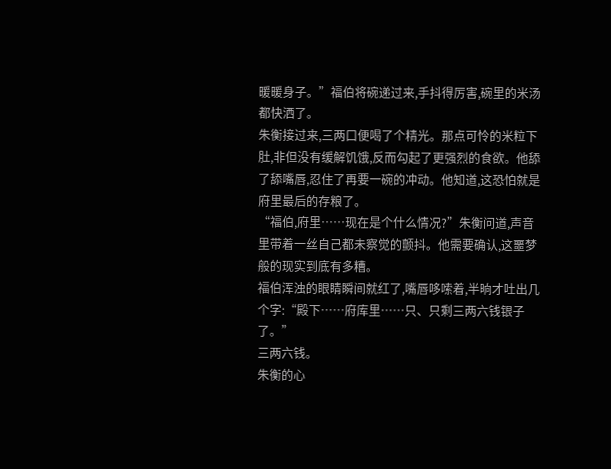暖暖身子。”福伯将碗递过来,手抖得厉害,碗里的米汤都快洒了。
朱衡接过来,三两口便喝了个精光。那点可怜的米粒下肚,非但没有缓解饥饿,反而勾起了更强烈的食欲。他舔了舔嘴唇,忍住了再要一碗的冲动。他知道,这恐怕就是府里最后的存粮了。
“福伯,府里……现在是个什么情况?”朱衡问道,声音里带着一丝自己都未察觉的颤抖。他需要确认,这噩梦般的现实到底有多糟。
福伯浑浊的眼睛瞬间就红了,嘴唇哆嗦着,半晌才吐出几个字:“殿下……府库里……只、只剩三两六钱银子了。”
三两六钱。
朱衡的心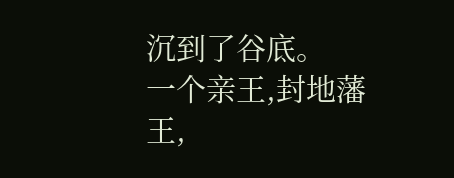沉到了谷底。
一个亲王,封地藩王,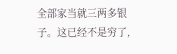全部家当就三两多银子。这已经不是穷了,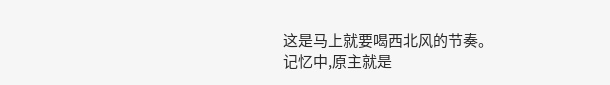这是马上就要喝西北风的节奏。
记忆中,原主就是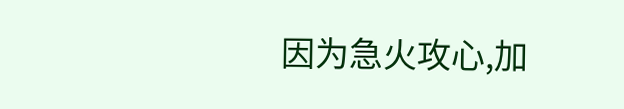因为急火攻心,加